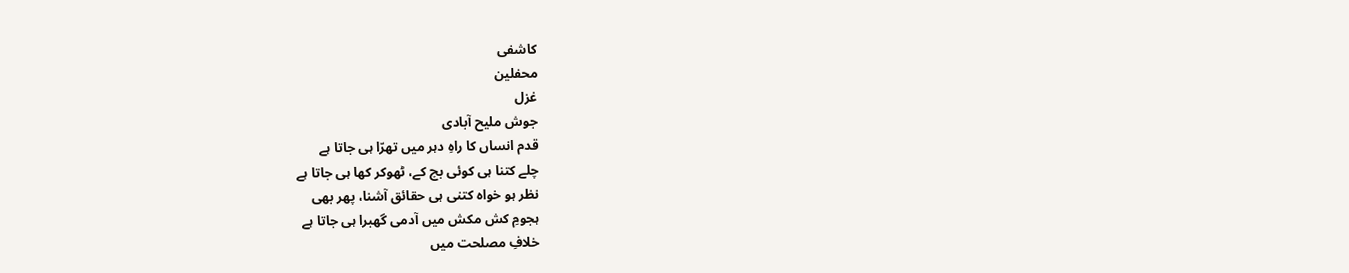کاشفی
محفلین
غزل
جوش ملیح آبادی
قدم انساں کا راہِ دہر میں تھرّا ہی جاتا ہے
چلے کتنا ہی کوئی بچ کے، ٹھوکر کھا ہی جاتا ہے
نظر ہو خواہ کتنی ہی حقائق آشنا، پھر بھی
ہجومِ کش مکش میں آدمی گھبرا ہی جاتا ہے
خلافِ مصلحت میں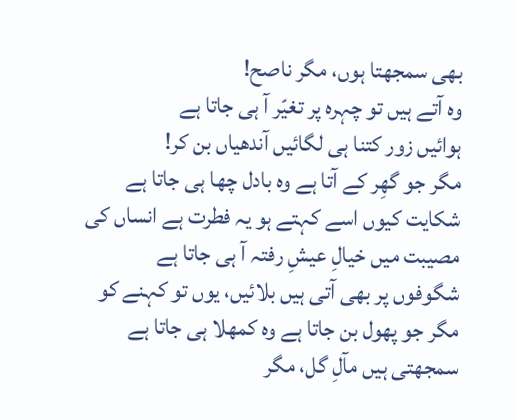بھی سمجھتا ہوں، مگر ناصح!
وہ آتے ہیں تو چہرہ پر تغیّر آ ہی جاتا ہے
ہوائیں زور کتنا ہی لگائیں آندھیاں بن کر!
مگر جو گھِر کے آتا ہے وہ بادل چھا ہی جاتا ہے
شکایت کیوں اسے کہتے ہو یہ فطرت ہے انساں کی
مصیبت میں خیالِ عیشِ رفتہ آ ہی جاتا ہے
شگوفوں پر بھی آتی ہیں بلائیں، یوں تو کہنے کو
مگر جو پھول بن جاتا ہے وہ کمھلا ہی جاتا ہے
سمجھتی ہیں مآلِ گل، مگر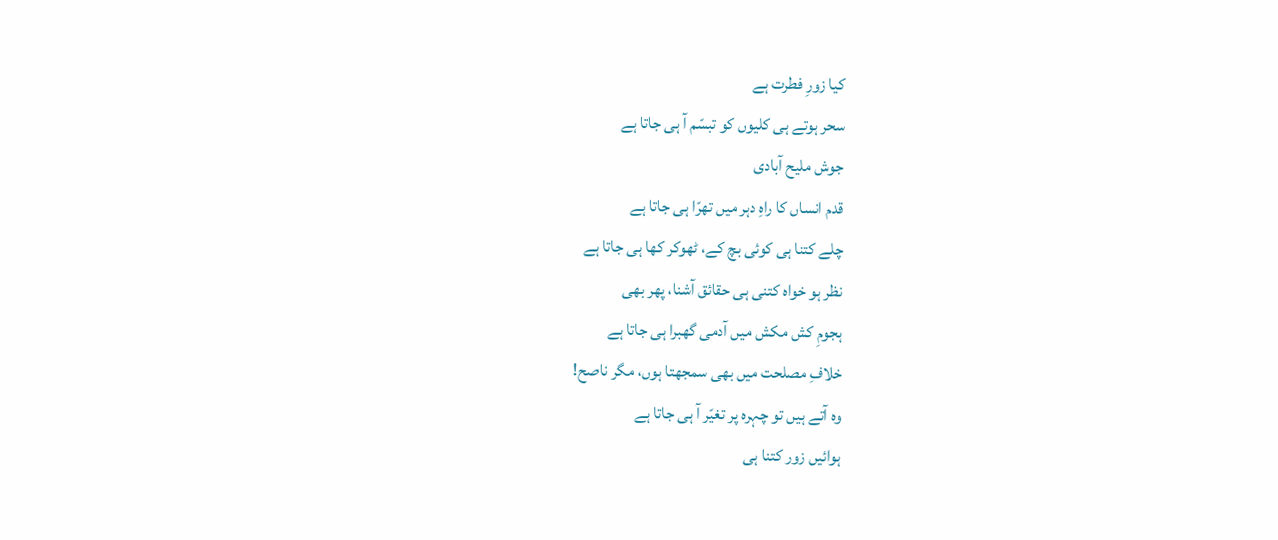کیا زورِ فطرت ہے
سحر ہوتے ہی کلیوں کو تبسّم آ ہی جاتا ہے
جوش ملیح آبادی
قدم انساں کا راہِ دہر میں تھرّا ہی جاتا ہے
چلے کتنا ہی کوئی بچ کے، ٹھوکر کھا ہی جاتا ہے
نظر ہو خواہ کتنی ہی حقائق آشنا، پھر بھی
ہجومِ کش مکش میں آدمی گھبرا ہی جاتا ہے
خلافِ مصلحت میں بھی سمجھتا ہوں، مگر ناصح!
وہ آتے ہیں تو چہرہ پر تغیّر آ ہی جاتا ہے
ہوائیں زور کتنا ہی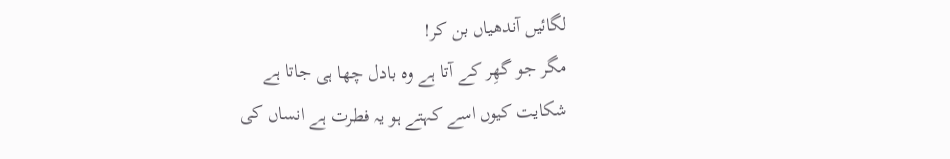لگائیں آندھیاں بن کر!
مگر جو گھِر کے آتا ہے وہ بادل چھا ہی جاتا ہے
شکایت کیوں اسے کہتے ہو یہ فطرت ہے انساں کی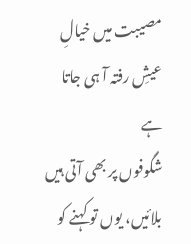مصیبت میں خیالِ عیشِ رفتہ آ ہی جاتا ہے
شگوفوں پر بھی آتی ہیں بلائیں، یوں تو کہنے کو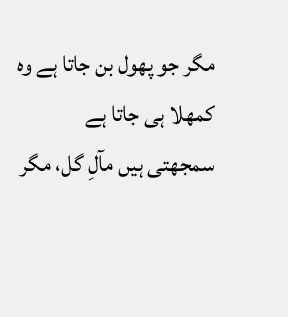مگر جو پھول بن جاتا ہے وہ کمھلا ہی جاتا ہے
سمجھتی ہیں مآلِ گل، مگر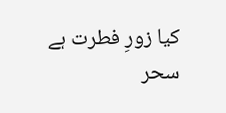کیا زورِ فطرت ہے
سحر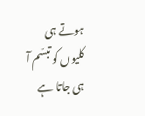ہوتے ہی کلیوں کو تبسّم آ ہی جاتا ہے